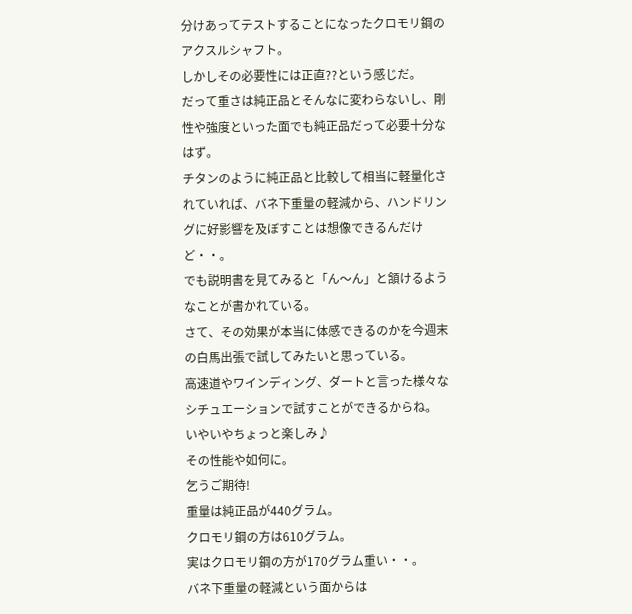分けあってテストすることになったクロモリ鋼のアクスルシャフト。
しかしその必要性には正直??という感じだ。
だって重さは純正品とそんなに変わらないし、剛性や強度といった面でも純正品だって必要十分なはず。
チタンのように純正品と比較して相当に軽量化されていれば、バネ下重量の軽減から、ハンドリングに好影響を及ぼすことは想像できるんだけど・・。
でも説明書を見てみると「ん〜ん」と頷けるようなことが書かれている。
さて、その効果が本当に体感できるのかを今週末の白馬出張で試してみたいと思っている。
高速道やワインディング、ダートと言った様々なシチュエーションで試すことができるからね。
いやいやちょっと楽しみ♪
その性能や如何に。
乞うご期待!
重量は純正品が440グラム。
クロモリ鋼の方は610グラム。
実はクロモリ鋼の方が170グラム重い・・。
バネ下重量の軽減という面からは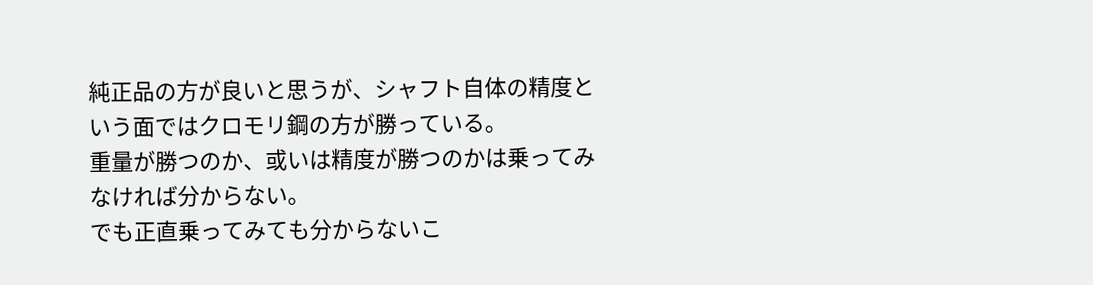純正品の方が良いと思うが、シャフト自体の精度という面ではクロモリ鋼の方が勝っている。
重量が勝つのか、或いは精度が勝つのかは乗ってみなければ分からない。
でも正直乗ってみても分からないこ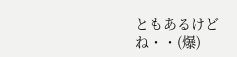ともあるけどね・・(爆)